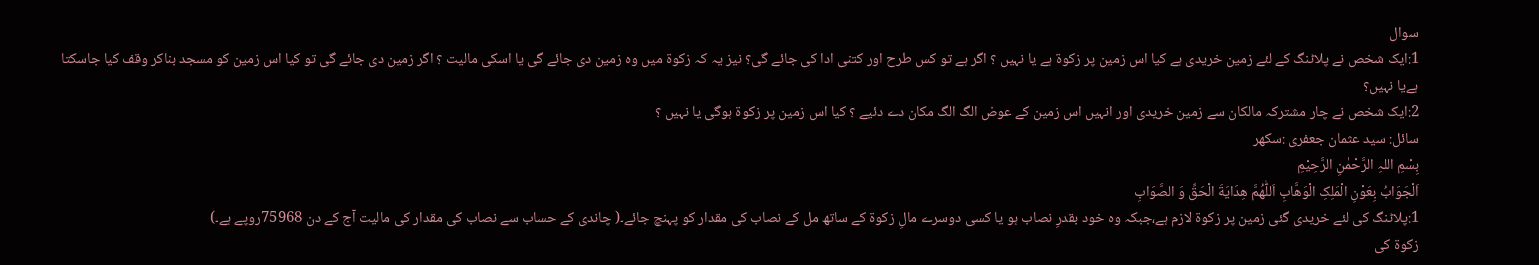سوال
1:ایک شخص نے پلاٹنگ کے لئے زمین خریدی ہے کیا اس زمین پر زکوۃ ہے یا نہیں ؟ اگر ہے تو کس طرح اور کتنی ادا کی جائے گی؟ نیز یہ کہ زکوۃ میں وہ زمین دی جائے گی یا اسکی مالیت ؟ اگر زمین دی جائے گی تو کیا اس زمین کو مسجد بناکر وقف کیا جاسکتا ہےیا نہیں؟
2:ایک شخص نے چار مشترکہ مالکان سے زمین خریدی اور انہیں اس زمین کے عوض الگ الگ مکان دے دئیے ؟ کیا اس زمین پر زکوۃ ہوگی یا نہیں ؟
سائل: سید عثمان جعفری :سکھر
بِسْمِ اللہِ الرَّحْمٰنِ الرَّحِيْمِ
اَلْجَوَابُ بِعَوْنِ الْمَلِکِ الْوَھَّابِ اَللّٰھُمَّ ھِدَايَةَ الْحَقِّ وَ الصَّوَابِ
1:پلاٹنگ کی لئے خریدی گئی زمین پر زکوۃ لازم ہے،جبکہ وہ خود بقدرِ نصاب ہو یا کسی دوسرے مالِ زکوۃ کے ساتھ مل کے نصاب کی مقدار کو پہنچ جائے۔( چاندی کے حساب سے نصاب کی مقدار کی مالیت آج کے دن 75968روپے ہے۔)
زکوۃ کی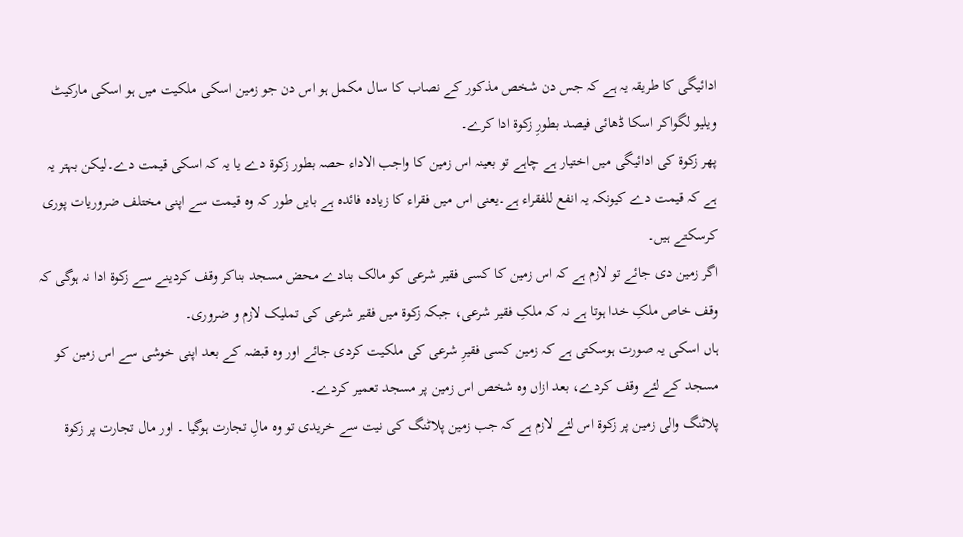ادائیگی کا طریقہ یہ ہے کہ جس دن شخص مذکور کے نصاب کا سال مکمل ہو اس دن جو زمین اسکی ملکیت میں ہو اسکی مارکیٹ ویلیو لگواکر اسکا ڈھائی فیصد بطورِ زکوۃ ادا کرے۔
پھر زکوۃ کی ادائیگی میں اختیار ہے چاہے تو بعینہ اس زمین کا واجب الاداء حصہ بطور زکوۃ دے یا یہ کہ اسکی قیمت دے۔لیکن بہتر یہ ہے کہ قیمت دے کیونکہ یہ انفع للفقراء ہے۔یعنی اس میں فقراء کا زیادہ فائدہ ہے بایں طور کہ وہ قیمت سے اپنی مختلف ضروریات پوری کرسکتے ہیں۔
اگر زمین دی جائے تو لازم ہے کہ اس زمین کا کسی فقیر شرعی کو مالک بنادے محض مسجد بناکر وقف کردینے سے زکوۃ ادا نہ ہوگی کہ وقف خاص ملکِ خدا ہوتا ہے نہ کہ ملکِ فقیر شرعی، جبکہ زکوۃ میں فقیر شرعی کی تملیک لازم و ضروری۔
ہاں اسکی یہ صورت ہوسکتی ہے کہ زمین کسی فقیرِ شرعی کی ملکیت کردی جائے اور وہ قبضہ کے بعد اپنی خوشی سے اس زمین کو مسجد کے لئے وقف کردے، بعد ازاں وہ شخص اس زمین پر مسجد تعمیر کردے۔
پلاٹنگ والی زمین پر زکوۃ اس لئے لازم ہے کہ جب زمین پلاٹنگ کی نیت سے خریدی تو وہ مالِ تجارت ہوگیا ۔ اور مال تجارت پر زکوۃ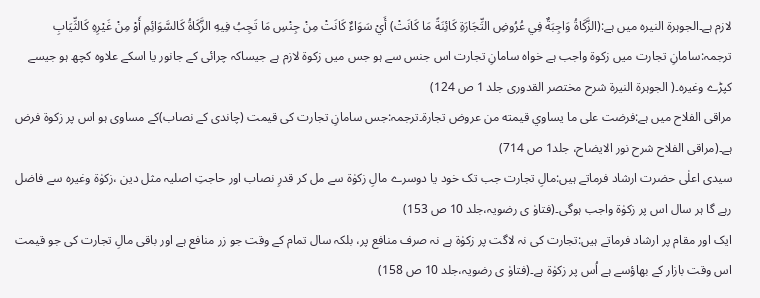لازم ہے۔الجوہرۃ النیرہ میں ہے:(الزَّكَاةُ وَاجِبَةٌ فِي عُرُوضِ التِّجَارَةِ كَائِنَةً مَا كَانَتْ) أَيْ سَوَاءٌ كَانَتْ مِنْ جِنْسِ مَا تَجِبُ فِيهِ الزَّكَاةُ كَالسَّوَائِمِ أَوْ مِنْ غَيْرِهِ كَالثِّيَابِ ترجمہ:سامانِ تجارت میں زکوۃ واجب ہے خواہ سامانِ تجارت اس جنس سے ہو جس میں زکوۃ لازم ہے جیساکہ چرائی کے جانور یا اسکے علاوہ کچھ ہو جیسے کپڑے وغیرہ۔( الجوہرۃ النیرۃ شرح مختصر القدوری جلد 1 ص 124)
مراقی الفلاح میں ہے:فرضت على ما يساوي قيمته من عروض تجارة۔ترجمہ:جس سامانِ تجارت کی قیمت (چاندی کے نصاب)کے مساوی ہو اس پر زکوۃ فرض ہے۔(مراقی الفلاح شرح نور الایضاح، جلد1 ص 714)
سیدی اعلٰی حضرت ارشاد فرماتے ہیں:مالِ تجارت جب تک خود یا دوسرے مالِ زکوٰۃ سے مل کر قدرِ نصاب اور حاجتِ اصلیہ مثل دین ،زکوٰۃ وغیرہ سے فاضل رہے گا ہر سال اس پر زکوٰۃ واجب ہوگی۔(فتاوٰ ی رضویہ،جلد 10 ص 153)
ایک اور مقام پر ارشاد فرماتے ہیں:تجارت کی نہ لاگت پر زکوٰۃ ہے نہ صرف منافع پر، بلکہ سال تمام کے وقت جو زر منافع ہے اور باقی مالِ تجارت کی جو قیمت اس وقت بازار کے بھاؤسے ہے اُس پر زکوٰۃ ہے۔(فتاوٰ ی رضویہ،جلد 10 ص 158)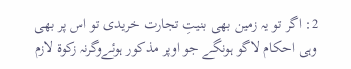2: اگر تو یہ زمین بھی بنیتِ تجارت خریدی تو اس پر بھی وہی احکام لاگو ہونگے جو اوپر مذکور ہوئےوگرنہ زکوۃ لازم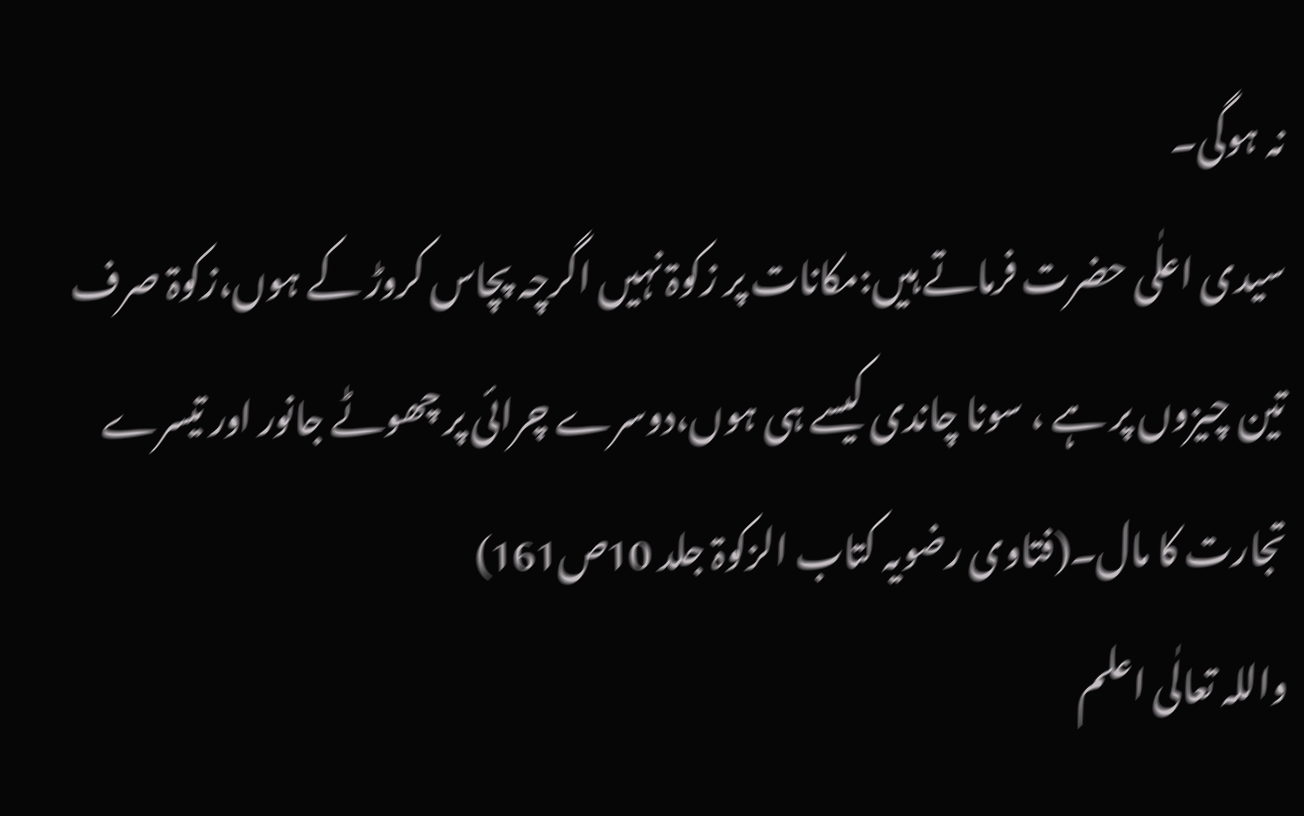نہ ہوگی۔
سیدی اعلٰی حضرت فرماتے ہیں:مکانات پر زکوۃ نہیں اگرچہ پچاس کروڑ کے ہوں،زکوۃ صرف تین چیزوں پر ہے ، سونا چاندی کیسے ہی ہوں،دوسرے چرائی پر چھوٹے جانور اور تیسرے تجارت کا مال۔(فتاوی رضویہ کتاب الزکوۃ جلد 10ص161)
واللہ تعالٰی اعلم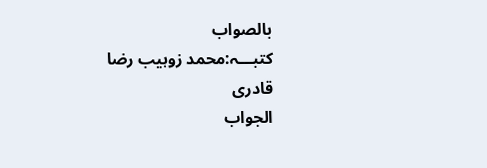بالصواب
کتبـــہ:محمد زوہیب رضا قادری
الجواب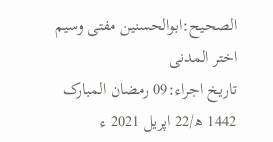الصحیح:ابوالحسنین مفتی وسیم اختر المدنی
تاریخ اجراء:09 رمضان المبارک 1442 ھ/22 اپریل 2021 ء